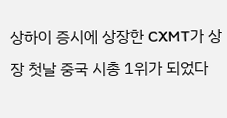상하이 증시에 상장한 CXMT가 상장 첫날 중국 시총 1위가 되었다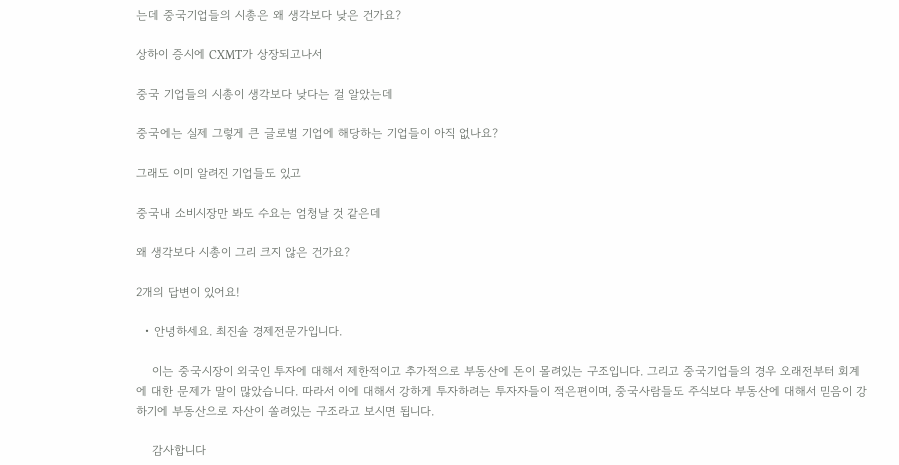는데 중국기업들의 시총은 왜 생각보다 낮은 건가요?

상하이 증시에 CXMT가 상장되고나서

중국 기업들의 시총이 생각보다 낮다는 걸 알았는데

중국에는 실제 그렇게 큰 글로벌 기업에 해당하는 기업들이 아직 없나요?

그래도 이미 알려진 기업들도 있고

중국내 소비시장만 봐도 수요는 엄청날 것 같은데

왜 생각보다 시총이 그리 크지 않은 건가요?

2개의 답변이 있어요!

  • 안녕하세요. 최진솔 경제전문가입니다.

    이는 중국시장이 외국인 투자에 대해서 제한적이고 추가적으로 부동산에 돈이 몰려있는 구조입니다. 그리고 중국기업들의 경우 오래전부터 회계에 대한 문제가 말이 많았습니다. 따라서 이에 대해서 강하게 투자하려는 투자자들이 적은편이며, 중국사람들도 주식보다 부동산에 대해서 믿음이 강하기에 부동산으로 자산이 쏠려있는 구조라고 보시면 됩니다.

    감사합니다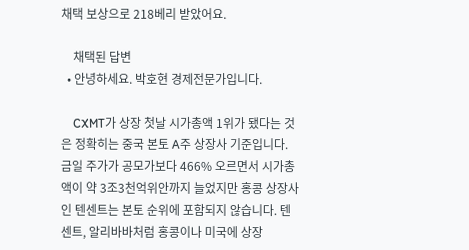채택 보상으로 218베리 받았어요.

    채택된 답변
  • 안녕하세요. 박호현 경제전문가입니다.

    CXMT가 상장 첫날 시가총액 1위가 됐다는 것은 정확히는 중국 본토 A주 상장사 기준입니다. 금일 주가가 공모가보다 466% 오르면서 시가총액이 약 3조3천억위안까지 늘었지만 홍콩 상장사인 텐센트는 본토 순위에 포함되지 않습니다. 텐센트, 알리바바처럼 홍콩이나 미국에 상장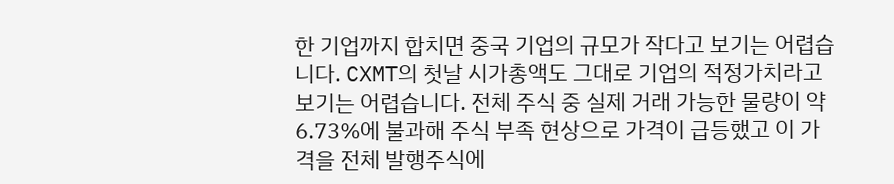한 기업까지 합치면 중국 기업의 규모가 작다고 보기는 어렵습니다. CXMT의 첫날 시가총액도 그대로 기업의 적정가치라고 보기는 어렵습니다. 전체 주식 중 실제 거래 가능한 물량이 약 6.73%에 불과해 주식 부족 현상으로 가격이 급등했고 이 가격을 전체 발행주식에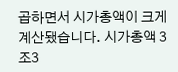곱하면서 시가총액이 크게 계산됐습니다. 시가총액 3조3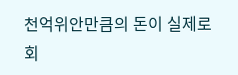천억위안만큼의 돈이 실제로 회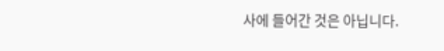사에 들어간 것은 아닙니다.